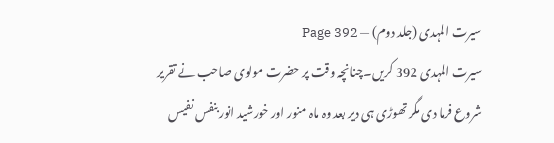سیرت المہدی (جلد دوم) — Page 392
سیرت المہدی 392 کریں۔چنانچہ وقت پر حضرت مولوی صاحب نے تقریر شروع فرما دی مگر تھوڑی ہی دیر بعد وہ ماہ منور اور خورشید انور بنفس نفیس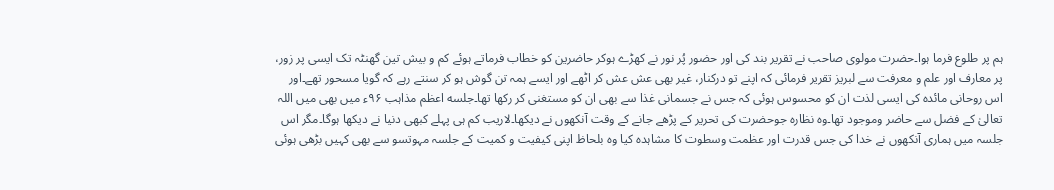ہم پر طلوع فرما ہوا۔حضرت مولوی صاحب نے تقریر بند کی اور حضور پُر نور نے کھڑے ہوکر حاضرین کو خطاب فرماتے ہوئے کم و بیش تین گھنٹہ تک ایسی پر زور، پر معارف اور علم و معرفت سے لبریز تقریر فرمائی کہ اپنے تو درکنار، غیر بھی عش عش کر اٹھے اور ایسے ہمہ تن گوش ہو کر سنتے رہے کہ گویا مسحور تھے۔اور اس روحانی مائدہ کی ایسی لذت ان کو محسوس ہوئی کہ جس نے جسمانی غذا سے بھی ان کو مستغنی کر رکھا تھا۔جلسه اعظم مذاہب ۹۶ء میں بھی میں اللہ تعالیٰ کے فضل سے حاضر وموجود تھا۔وہ نظارہ جوحضرت کی تحریر کے پڑھے جانے کے وقت آنکھوں نے دیکھا۔لاریب کم ہی پہلے کبھی دنیا نے دیکھا ہوگا۔مگر اس جلسہ میں ہماری آنکھوں نے خدا کی جس قدرت اور عظمت وسطوت کا مشاہدہ کیا وہ بلحاظ اپنی کیفیت و کمیت کے جلسہ مہوتسو سے بھی کہیں بڑھی ہوئی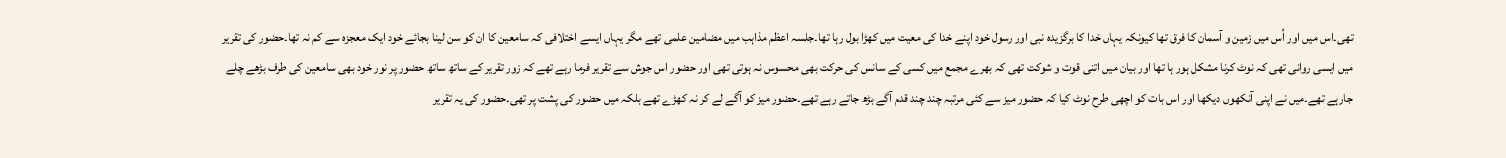تھی۔اس میں اور اُس میں زمین و آسمان کا فرق تھا کیونکہ یہاں خدا کا برگزیدہ نبی اور رسول خود اپنے خدا کی معیت میں کھڑا بول رہا تھا۔جلسہ اعظم مذاہب میں مضامین علمی تھے مگر یہاں ایسے اختلافی کہ سامعین کا ان کو سن لینا بجائے خود ایک معجزہ سے کم نہ تھا۔حضور کی تقریر میں ایسی روانی تھی کہ نوٹ کرنا مشکل ہور ہا تھا اور بیان میں اتنی قوت و شوکت تھی کہ بھرے مجمع میں کسی کے سانس کی حرکت بھی محسوس نہ ہوتی تھی اور حضور اس جوش سے تقریر فرما رہے تھے کہ زور تقریر کے ساتھ ساتھ حضور پر نور خود بھی سامعین کی طرف بڑھے چلے جارہے تھے۔میں نے اپنی آنکھوں دیکھا اور اس بات کو اچھی طرح نوٹ کیا کہ حضور میز سے کئی مرتبہ چند چند قدم آگے بڑھ جاتے رہے تھے۔حضور میز کو آگے لے کر نہ کھڑے تھے بلکہ میں حضور کی پشت پر تھی۔حضور کی یہ تقریر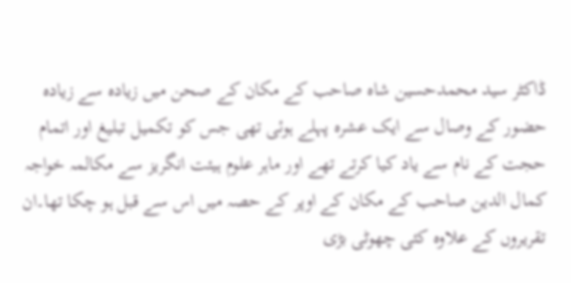ڈاکٹر سید محمدحسین شاہ صاحب کے مکان کے صحن میں زیادہ سے زیادہ حضور کے وصال سے ایک عشرہ پہلے ہوئی تھی جس کو تکمیل تبلیغ اور اتمام حجت کے نام سے یاد کیا کرتے تھے اور ماہر علوم ہیئت انگریز سے مکالمہ خواجہ کمال الدین صاحب کے مکان کے اوپر کے حصہ میں اس سے قبل ہو چکا تھا۔ان تقریروں کے علاوہ کئی چھوٹی بڑی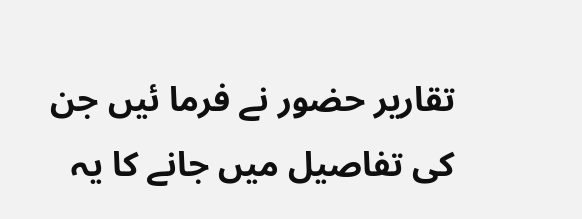تقاریر حضور نے فرما ئیں جن کی تفاصیل میں جانے کا یہ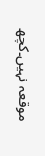موقعہ نہیں۔کچھ